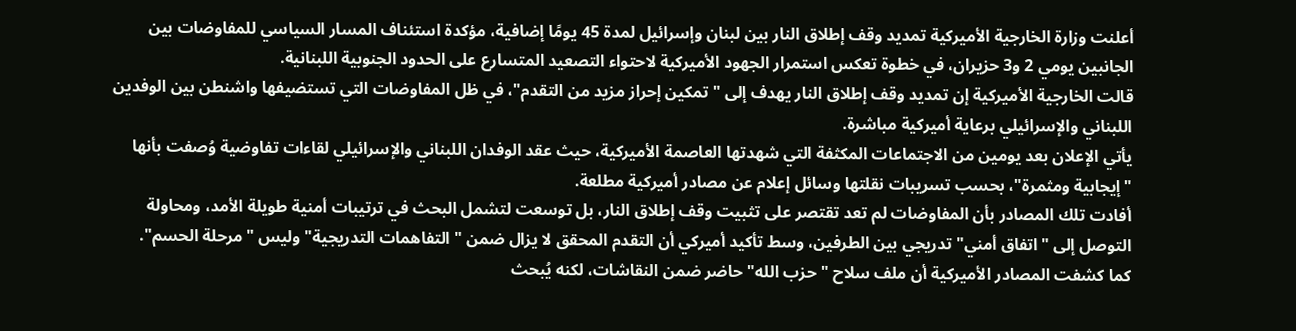أعلنت وزارة الخارجية الأميركية تمديد وقف إطلاق النار بين لبنان وإسرائيل لمدة 45 يومًا إضافية، مؤكدة استئناف المسار السياسي للمفاوضات بين الجانبين يومي 2 و3 حزيران، في خطوة تعكس استمرار الجهود الأميركية لاحتواء التصعيد المتسارع على الحدود الجنوبية اللبنانية.
قالت الخارجية الأميركية إن تمديد وقف إطلاق النار يهدف إلى "تمكين إحراز مزيد من التقدم"، في ظل المفاوضات التي تستضيفها واشنطن بين الوفدين اللبناني والإسرائيلي برعاية أميركية مباشرة.
يأتي الإعلان بعد يومين من الاجتماعات المكثفة التي شهدتها العاصمة الأميركية، حيث عقد الوفدان اللبناني والإسرائيلي لقاءات تفاوضية وُصفت بأنها "إيجابية ومثمرة"، بحسب تسريبات نقلتها وسائل إعلام عن مصادر أميركية مطلعة.
أفادت تلك المصادر بأن المفاوضات لم تعد تقتصر على تثبيت وقف إطلاق النار، بل توسعت لتشمل البحث في ترتيبات أمنية طويلة الأمد، ومحاولة التوصل إلى "اتفاق أمني" تدريجي بين الطرفين، وسط تأكيد أميركي أن التقدم المحقق لا يزال ضمن "التفاهمات التدريجية" وليس "مرحلة الحسم".
كما كشفت المصادر الأميركية أن ملف سلاح "حزب الله" حاضر ضمن النقاشات، لكنه يُبحث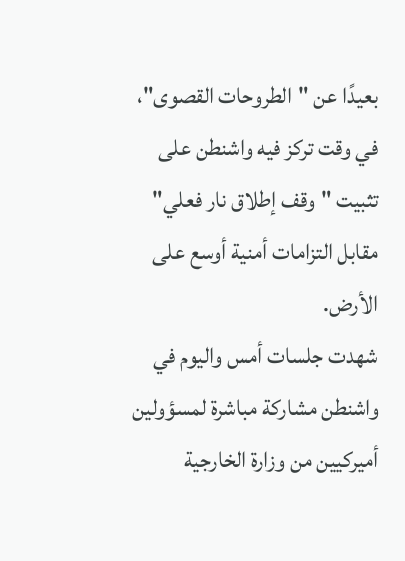بعيدًا عن "الطروحات القصوى"، في وقت تركز فيه واشنطن على تثبيت "وقف إطلاق نار فعلي" مقابل التزامات أمنية أوسع على الأرض.
شهدت جلسات أمس واليوم في واشنطن مشاركة مباشرة لمسؤولين أميركيين من وزارة الخارجية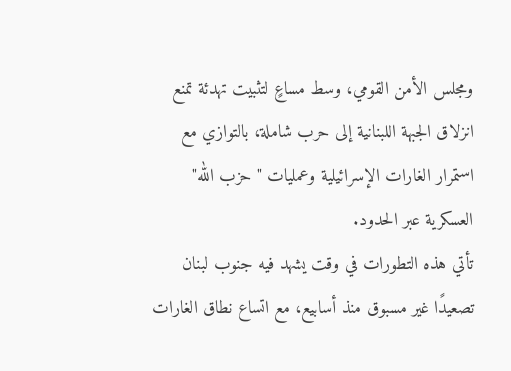ومجلس الأمن القومي، وسط مساعٍ لتثبيت تهدئة تمنع انزلاق الجبهة اللبنانية إلى حرب شاملة، بالتوازي مع استمرار الغارات الإسرائيلية وعمليات "حزب الله" العسكرية عبر الحدود.
تأتي هذه التطورات في وقت يشهد فيه جنوب لبنان تصعيدًا غير مسبوق منذ أسابيع، مع اتساع نطاق الغارات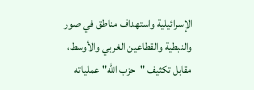الإسرائيلية واستهداف مناطق في صور والنبطية والقطاعين الغربي والأوسط، مقابل تكثيف "حزب الله" عملياته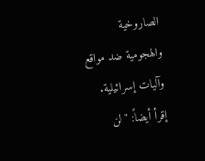الصاروخية والهجومية ضد مواقع وآليات إسرائيلية.
إقرأ أيضاً: "لن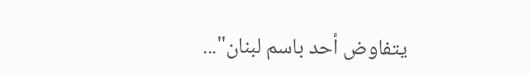يتفاوض أحد باسم لبنان"...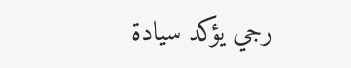رجي يؤكد سيادة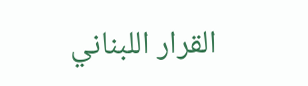القرار اللبناني